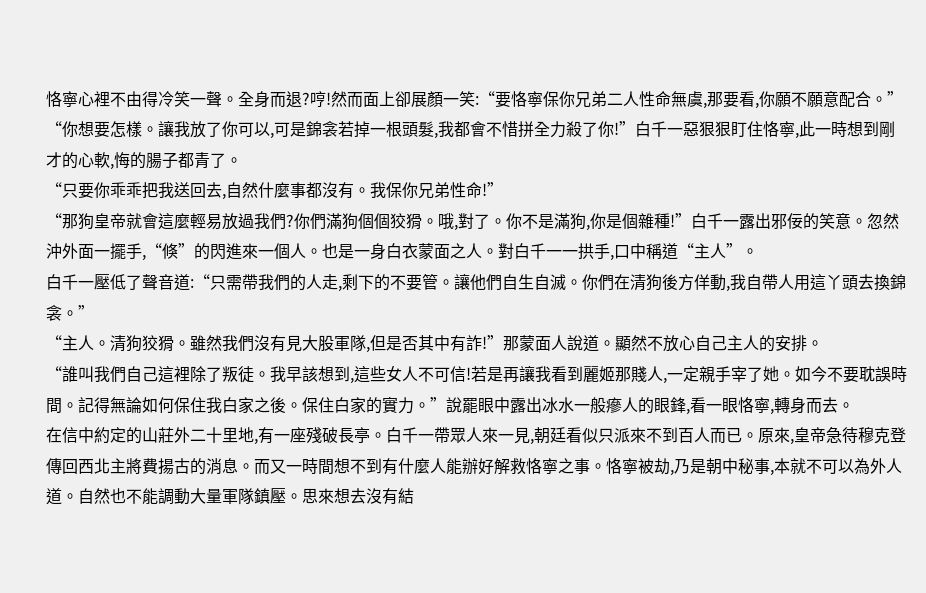恪寧心裡不由得冷笑一聲。全身而退?哼!然而面上卻展顏一笑:“要恪寧保你兄弟二人性命無虞,那要看,你願不願意配合。”
“你想要怎樣。讓我放了你可以,可是錦衾若掉一根頭髮,我都會不惜拼全力殺了你!”白千一惡狠狠盯住恪寧,此一時想到剛才的心軟,悔的腸子都青了。
“只要你乖乖把我送回去,自然什麼事都沒有。我保你兄弟性命!”
“那狗皇帝就會這麼輕易放過我們?你們滿狗個個狡猾。哦,對了。你不是滿狗,你是個雜種!”白千一露出邪佞的笑意。忽然沖外面一擺手,“倏”的閃進來一個人。也是一身白衣蒙面之人。對白千一一拱手,口中稱道“主人”。
白千一壓低了聲音道:“只需帶我們的人走,剩下的不要管。讓他們自生自滅。你們在清狗後方佯動,我自帶人用這丫頭去換錦衾。”
“主人。清狗狡猾。雖然我們沒有見大股軍隊,但是否其中有詐!”那蒙面人說道。顯然不放心自己主人的安排。
“誰叫我們自己這裡除了叛徒。我早該想到,這些女人不可信!若是再讓我看到麗姬那賤人,一定親手宰了她。如今不要耽誤時間。記得無論如何保住我白家之後。保住白家的實力。”說罷眼中露出冰水一般瘮人的眼鋒,看一眼恪寧,轉身而去。
在信中約定的山莊外二十里地,有一座殘破長亭。白千一帶眾人來一見,朝廷看似只派來不到百人而已。原來,皇帝急待穆克登傳回西北主將費揚古的消息。而又一時間想不到有什麼人能辦好解救恪寧之事。恪寧被劫,乃是朝中秘事,本就不可以為外人道。自然也不能調動大量軍隊鎮壓。思來想去沒有結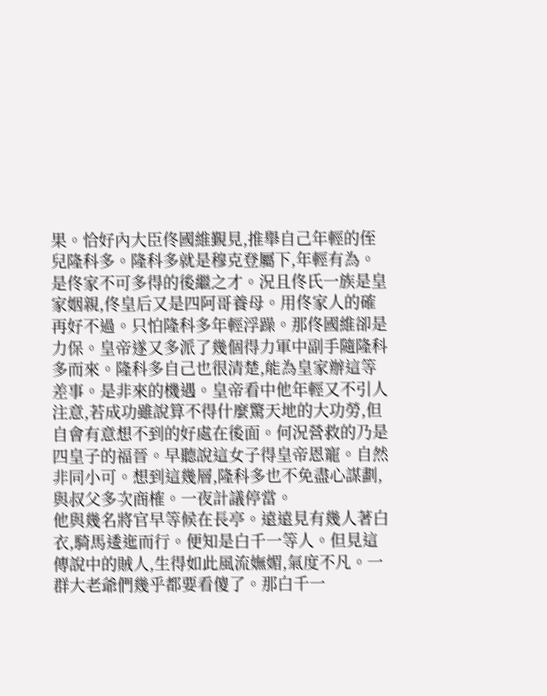果。恰好內大臣佟國維覲見,推舉自己年輕的侄兒隆科多。隆科多就是穆克登屬下,年輕有為。是佟家不可多得的後繼之才。況且佟氏一族是皇家姻親,佟皇后又是四阿哥養母。用佟家人的確再好不過。只怕隆科多年輕浮躁。那佟國維卻是力保。皇帝遂又多派了幾個得力軍中副手隨隆科多而來。隆科多自己也很清楚,能為皇家辦這等差事。是非來的機遇。皇帝看中他年輕又不引人注意,若成功雖說算不得什麼驚天地的大功勞,但自會有意想不到的好處在後面。何況營救的乃是四皇子的福晉。早聽說這女子得皇帝恩寵。自然非同小可。想到這幾層,隆科多也不免盡心謀劃,與叔父多次商榷。一夜計議停當。
他與幾名將官早等候在長亭。遠遠見有幾人著白衣,騎馬逶迤而行。便知是白千一等人。但見這傳說中的賊人,生得如此風流嫵媚,氣度不凡。一群大老爺們幾乎都要看傻了。那白千一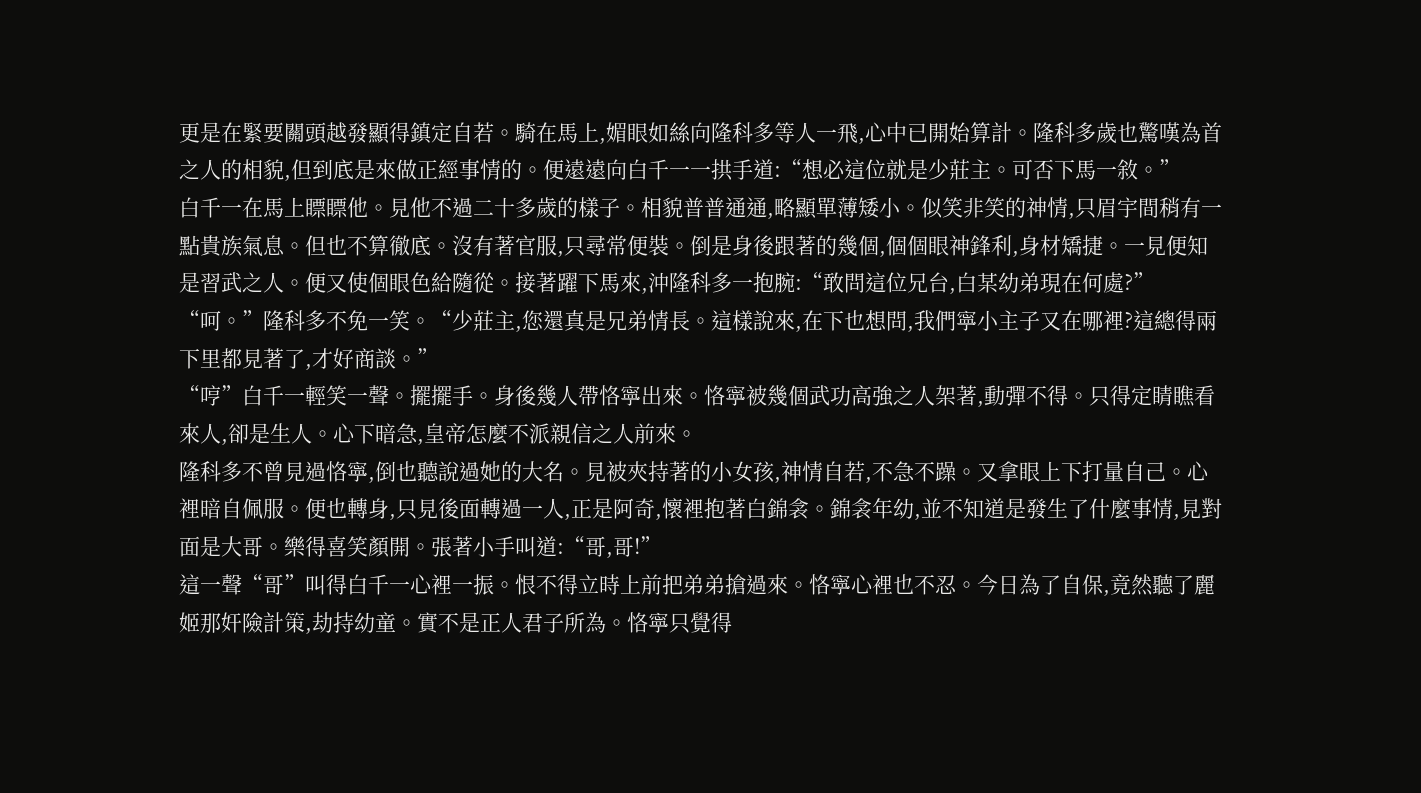更是在緊要關頭越發顯得鎮定自若。騎在馬上,媚眼如絲向隆科多等人一飛,心中已開始算計。隆科多歲也驚嘆為首之人的相貌,但到底是來做正經事情的。便遠遠向白千一一拱手道:“想必這位就是少莊主。可否下馬一敘。”
白千一在馬上瞟瞟他。見他不過二十多歲的樣子。相貌普普通通,略顯單薄矮小。似笑非笑的神情,只眉宇間稍有一點貴族氣息。但也不算徹底。沒有著官服,只尋常便裝。倒是身後跟著的幾個,個個眼神鋒利,身材矯捷。一見便知是習武之人。便又使個眼色給隨從。接著躍下馬來,沖隆科多一抱腕:“敢問這位兄台,白某幼弟現在何處?”
“呵。”隆科多不免一笑。“少莊主,您還真是兄弟情長。這樣說來,在下也想問,我們寧小主子又在哪裡?這總得兩下里都見著了,才好商談。”
“哼”白千一輕笑一聲。擺擺手。身後幾人帶恪寧出來。恪寧被幾個武功高強之人架著,動彈不得。只得定睛瞧看來人,卻是生人。心下暗急,皇帝怎麼不派親信之人前來。
隆科多不曾見過恪寧,倒也聽說過她的大名。見被夾持著的小女孩,神情自若,不急不躁。又拿眼上下打量自己。心裡暗自佩服。便也轉身,只見後面轉過一人,正是阿奇,懷裡抱著白錦衾。錦衾年幼,並不知道是發生了什麼事情,見對面是大哥。樂得喜笑顏開。張著小手叫道:“哥,哥!”
這一聲“哥”叫得白千一心裡一振。恨不得立時上前把弟弟搶過來。恪寧心裡也不忍。今日為了自保,竟然聽了麗姬那奸險計策,劫持幼童。實不是正人君子所為。恪寧只覺得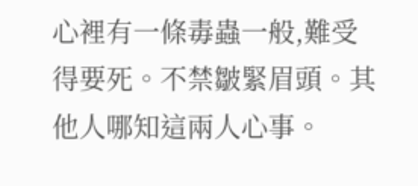心裡有一條毒蟲一般,難受得要死。不禁皺緊眉頭。其他人哪知這兩人心事。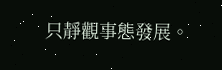只靜觀事態發展。